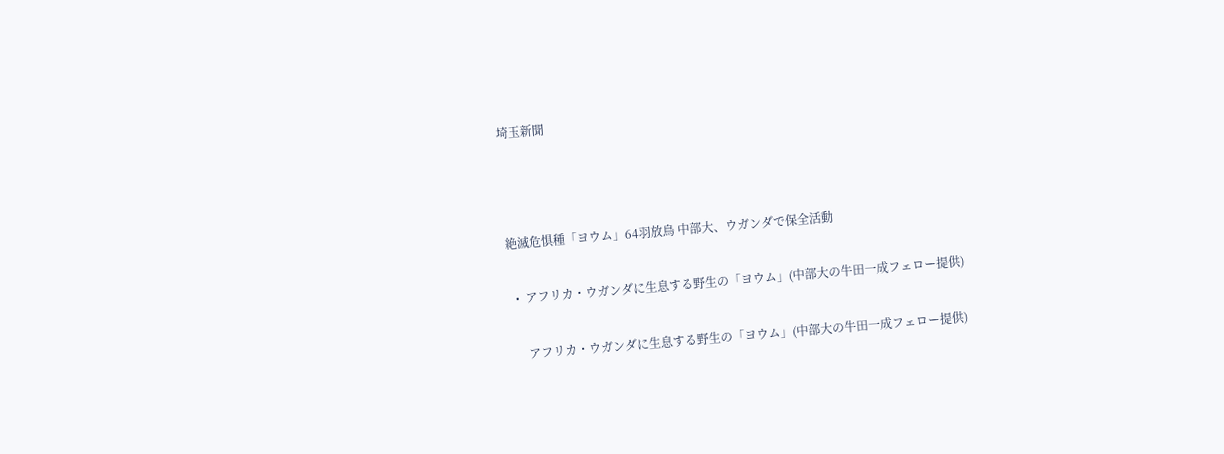埼玉新聞



絶滅危惧種「ヨウム」64羽放鳥 中部大、ウガンダで保全活動

  •  アフリカ・ウガンダに生息する野生の「ヨウム」(中部大の牛田一成フェロー提供)

     アフリカ・ウガンダに生息する野生の「ヨウム」(中部大の牛田一成フェロー提供)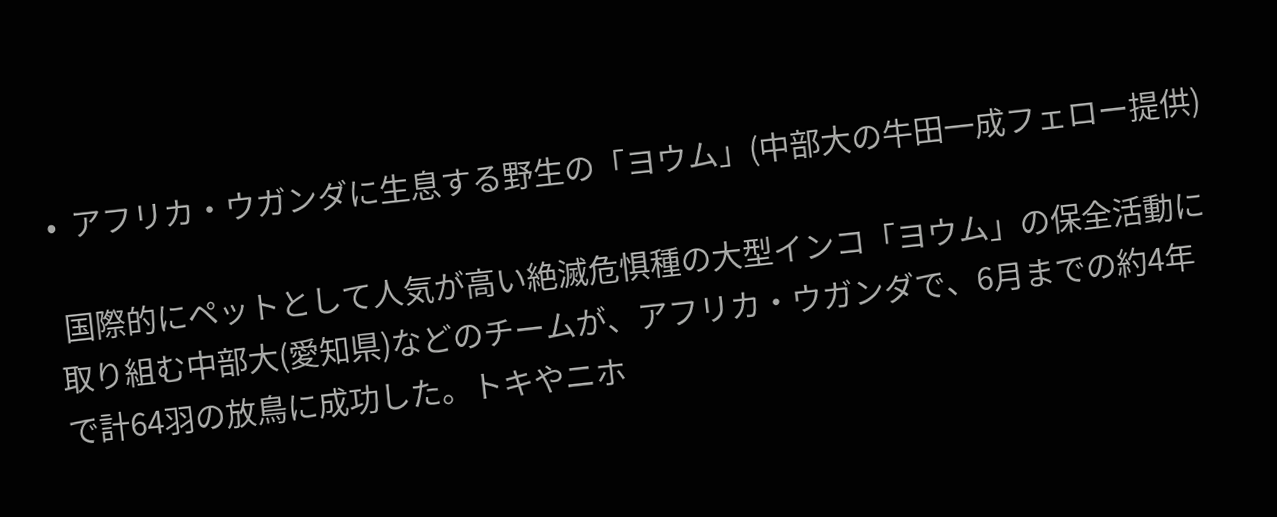•  アフリカ・ウガンダに生息する野生の「ヨウム」(中部大の牛田一成フェロー提供)

 国際的にペットとして人気が高い絶滅危惧種の大型インコ「ヨウム」の保全活動に取り組む中部大(愛知県)などのチームが、アフリカ・ウガンダで、6月までの約4年で計64羽の放鳥に成功した。トキやニホ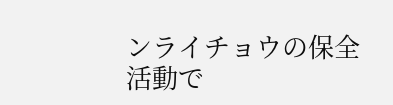ンライチョウの保全活動で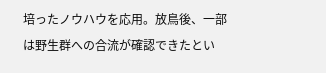培ったノウハウを応用。放鳥後、一部は野生群への合流が確認できたとい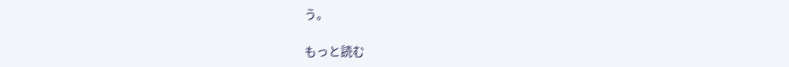う。

もっと読む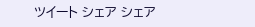ツイート シェア シェア